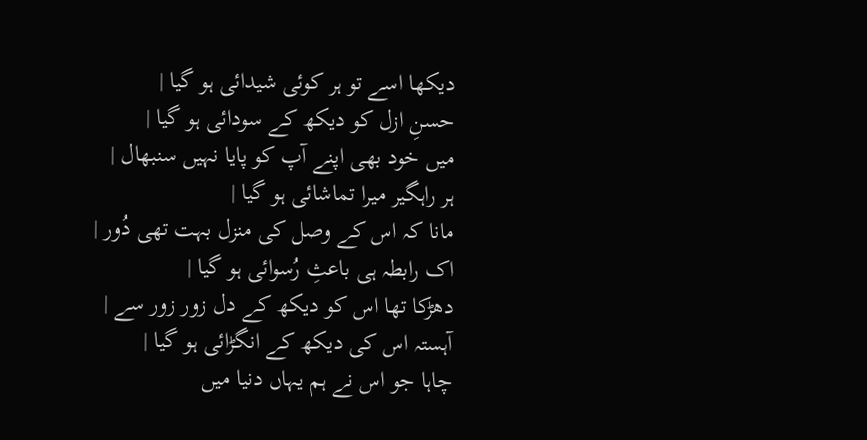دیکھا اسے تو ہر کوئی شیدائی ہو گیا |
حسنِ ازل کو دیکھ کے سودائی ہو گیا |
میں خود بھی اپنے آپ کو پایا نہیں سنبھال |
ہر راہگیر میرا تماشائی ہو گیا |
مانا کہ اس کے وصل کی منزل بہت تھی دُور |
اک رابطہ ہی باعثِ رُسوائی ہو گیا |
دھڑکا تھا اس کو دیکھ کے دل زور زور سے |
آہستہ اس کی دیکھ کے انگڑائی ہو گیا |
چاہا جو اس نے ہم یہاں دنیا میں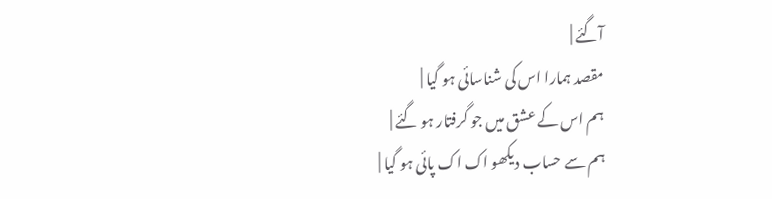آگئے |
مقصد ہمارا اس کی شناسائی ہو گیا |
ہم اس کے عشق میں جو گرفتار ہو گئے |
ہم سے حساب دیکھو اک اک پائی ہو گیا |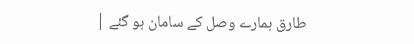طارق ہمارے وصل کے سامان ہو گئے |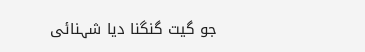جو گیت گنگنا دیا شہنائی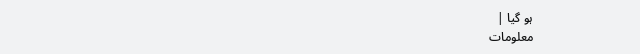ہو گیا |
معلومات